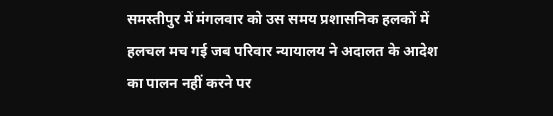समस्तीपुर में मंगलवार को उस समय प्रशासनिक हलकों में हलचल मच गई जब परिवार न्यायालय ने अदालत के आदेश का पालन नहीं करने पर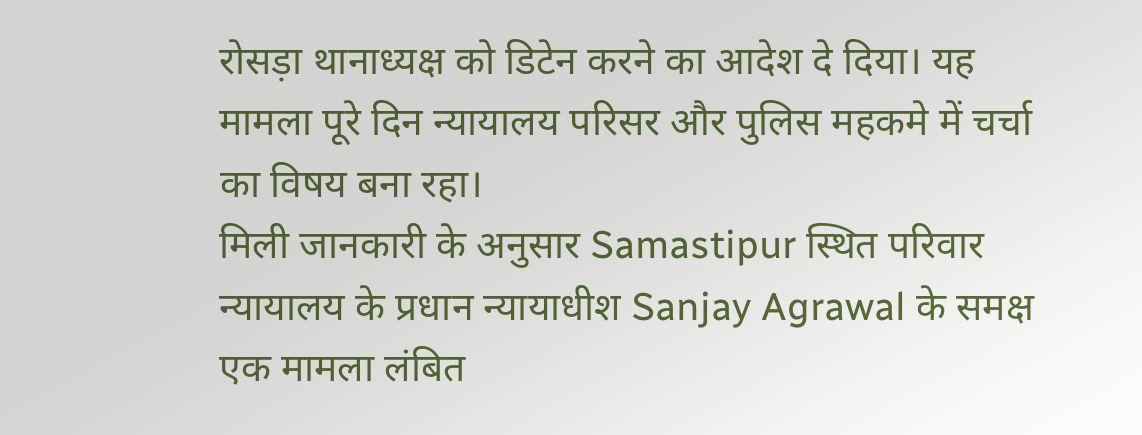रोसड़ा थानाध्यक्ष को डिटेन करने का आदेश दे दिया। यह मामला पूरे दिन न्यायालय परिसर और पुलिस महकमे में चर्चा का विषय बना रहा।
मिली जानकारी के अनुसार Samastipur स्थित परिवार न्यायालय के प्रधान न्यायाधीश Sanjay Agrawal के समक्ष एक मामला लंबित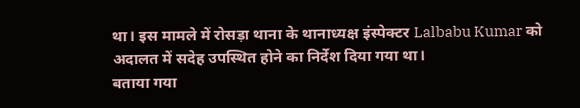था। इस मामले में रोसड़ा थाना के थानाध्यक्ष इंस्पेक्टर Lalbabu Kumar को अदालत में सदेह उपस्थित होने का निर्देश दिया गया था।
बताया गया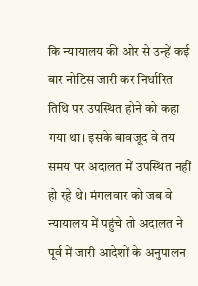कि न्यायालय की ओर से उन्हें कई बार नोटिस जारी कर निर्धारित तिथि पर उपस्थित होने को कहा गया था। इसके बावजूद वे तय समय पर अदालत में उपस्थित नहीं हो रहे थे। मंगलवार को जब वे न्यायालय में पहुंचे तो अदालत ने पूर्व में जारी आदेशों के अनुपालन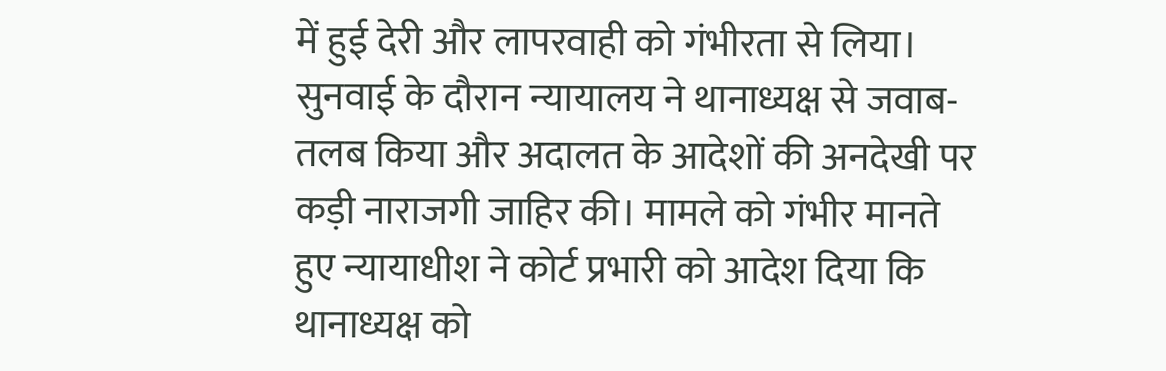में हुई देरी और लापरवाही को गंभीरता से लिया।
सुनवाई के दौरान न्यायालय ने थानाध्यक्ष से जवाब-तलब किया और अदालत के आदेशों की अनदेखी पर कड़ी नाराजगी जाहिर की। मामले को गंभीर मानते हुए न्यायाधीश ने कोर्ट प्रभारी को आदेश दिया कि थानाध्यक्ष को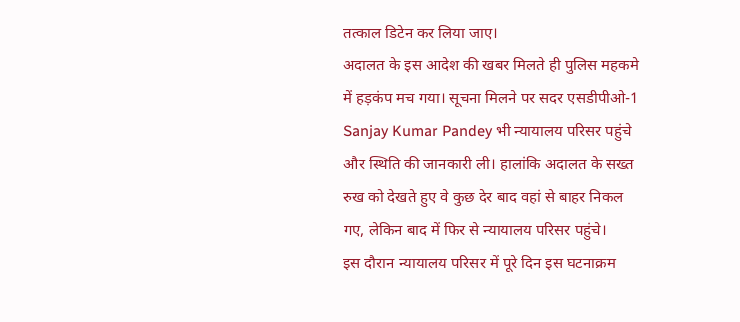तत्काल डिटेन कर लिया जाए।
अदालत के इस आदेश की खबर मिलते ही पुलिस महकमे में हड़कंप मच गया। सूचना मिलने पर सदर एसडीपीओ-1 Sanjay Kumar Pandey भी न्यायालय परिसर पहुंचे और स्थिति की जानकारी ली। हालांकि अदालत के सख्त रुख को देखते हुए वे कुछ देर बाद वहां से बाहर निकल गए, लेकिन बाद में फिर से न्यायालय परिसर पहुंचे।
इस दौरान न्यायालय परिसर में पूरे दिन इस घटनाक्रम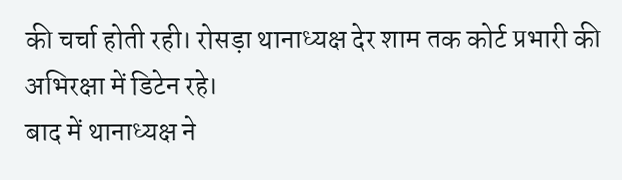की चर्चा होती रही। रोसड़ा थानाध्यक्ष देर शाम तक कोर्ट प्रभारी की अभिरक्षा में डिटेन रहे।
बाद में थानाध्यक्ष ने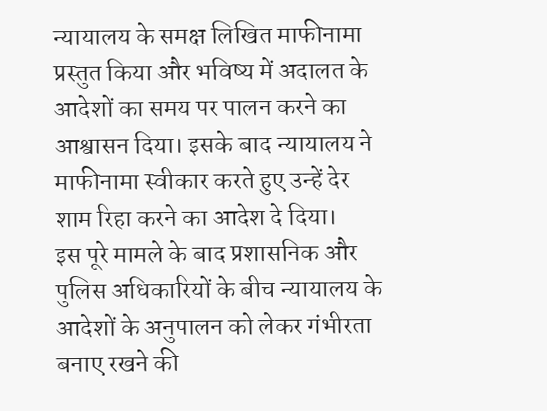न्यायालय के समक्ष लिखित माफीनामा प्रस्तुत किया और भविष्य में अदालत के आदेशों का समय पर पालन करने का आश्वासन दिया। इसके बाद न्यायालय ने माफीनामा स्वीकार करते हुए उन्हें देर शाम रिहा करने का आदेश दे दिया।
इस पूरे मामले के बाद प्रशासनिक और पुलिस अधिकारियों के बीच न्यायालय के आदेशों के अनुपालन को लेकर गंभीरता बनाए रखने की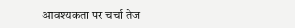आवश्यकता पर चर्चा तेज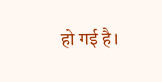हो गई है।